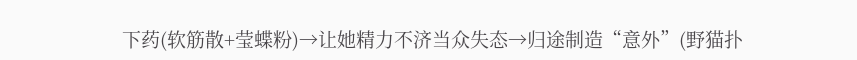下药(软筋散+莹蝶粉)→让她精力不济当众失态→归途制造“意外”(野猫扑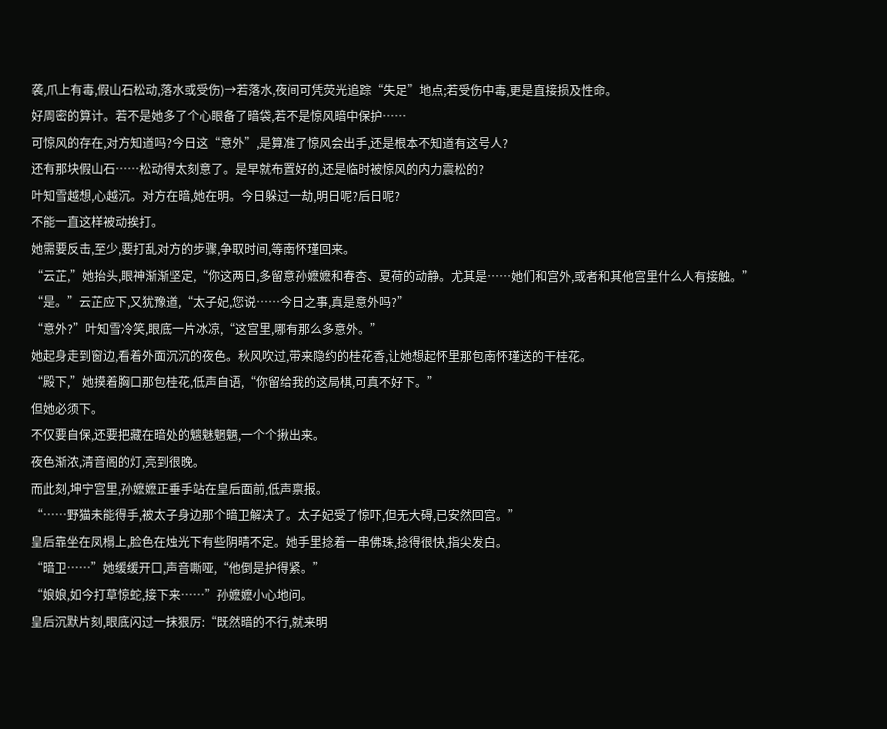袭,爪上有毒,假山石松动,落水或受伤)→若落水,夜间可凭荧光追踪“失足”地点;若受伤中毒,更是直接损及性命。
好周密的算计。若不是她多了个心眼备了暗袋,若不是惊风暗中保护……
可惊风的存在,对方知道吗?今日这“意外”,是算准了惊风会出手,还是根本不知道有这号人?
还有那块假山石……松动得太刻意了。是早就布置好的,还是临时被惊风的内力震松的?
叶知雪越想,心越沉。对方在暗,她在明。今日躲过一劫,明日呢?后日呢?
不能一直这样被动挨打。
她需要反击,至少,要打乱对方的步骤,争取时间,等南怀瑾回来。
“云芷,”她抬头,眼神渐渐坚定,“你这两日,多留意孙嬷嬷和春杏、夏荷的动静。尤其是……她们和宫外,或者和其他宫里什么人有接触。”
“是。”云芷应下,又犹豫道,“太子妃,您说……今日之事,真是意外吗?”
“意外?”叶知雪冷笑,眼底一片冰凉,“这宫里,哪有那么多意外。”
她起身走到窗边,看着外面沉沉的夜色。秋风吹过,带来隐约的桂花香,让她想起怀里那包南怀瑾送的干桂花。
“殿下,”她摸着胸口那包桂花,低声自语,“你留给我的这局棋,可真不好下。”
但她必须下。
不仅要自保,还要把藏在暗处的魑魅魍魉,一个个揪出来。
夜色渐浓,清音阁的灯,亮到很晚。
而此刻,坤宁宫里,孙嬷嬷正垂手站在皇后面前,低声禀报。
“……野猫未能得手,被太子身边那个暗卫解决了。太子妃受了惊吓,但无大碍,已安然回宫。”
皇后靠坐在凤榻上,脸色在烛光下有些阴晴不定。她手里捻着一串佛珠,捻得很快,指尖发白。
“暗卫……”她缓缓开口,声音嘶哑,“他倒是护得紧。”
“娘娘,如今打草惊蛇,接下来……”孙嬷嬷小心地问。
皇后沉默片刻,眼底闪过一抹狠厉:“既然暗的不行,就来明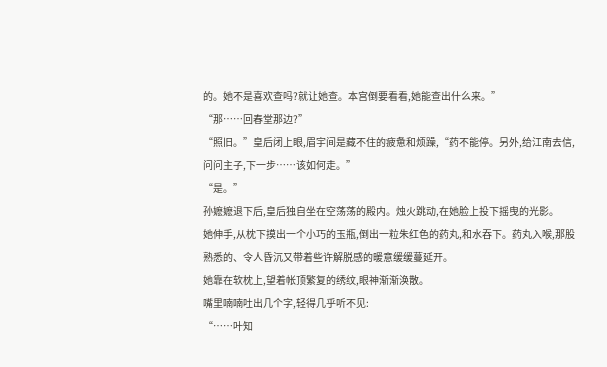的。她不是喜欢查吗?就让她查。本宫倒要看看,她能查出什么来。”
“那……回春堂那边?”
“照旧。”皇后闭上眼,眉宇间是藏不住的疲惫和烦躁,“药不能停。另外,给江南去信,问问主子,下一步……该如何走。”
“是。”
孙嬷嬷退下后,皇后独自坐在空荡荡的殿内。烛火跳动,在她脸上投下摇曳的光影。
她伸手,从枕下摸出一个小巧的玉瓶,倒出一粒朱红色的药丸,和水吞下。药丸入喉,那股熟悉的、令人昏沉又带着些许解脱感的暖意缓缓蔓延开。
她靠在软枕上,望着帐顶繁复的绣纹,眼神渐渐涣散。
嘴里喃喃吐出几个字,轻得几乎听不见:
“……叶知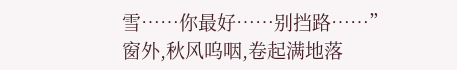雪……你最好……别挡路……”
窗外,秋风呜咽,卷起满地落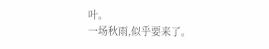叶。
一场秋雨,似乎要来了。